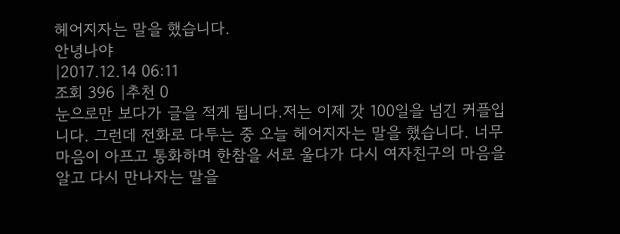헤어지자는 말을 했습니다.
안녕나야
|2017.12.14 06:11
조회 396 |추천 0
눈으로만 보다가 글을 적게 됩니다.저는 이제 갓 100일을 넘긴 커플입니다. 그런데 전화로 다투는 중 오늘 헤어지자는 말을 했습니다. 너무 마음이 아프고 통화하며 한참을 서로 울다가 다시 여자친구의 마음을 알고 다시 만나자는 말을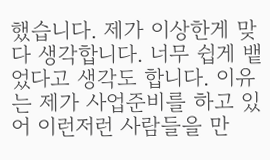했습니다. 제가 이상한게 맞다 생각합니다. 너무 쉽게 뱉었다고 생각도 합니다. 이유는 제가 사업준비를 하고 있어 이런저런 사람들을 만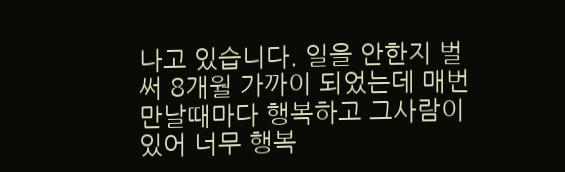나고 있습니다. 일을 안한지 벌써 8개월 가까이 되었는데 매번 만날때마다 행복하고 그사람이 있어 너무 행복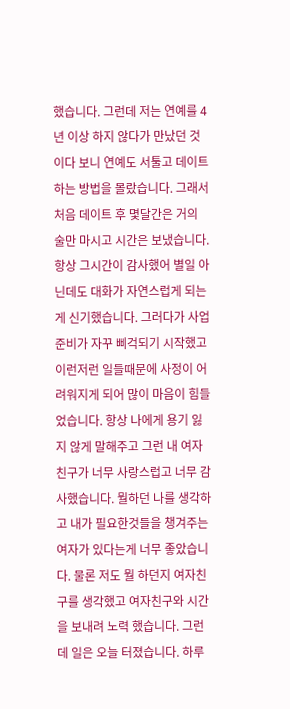했습니다. 그런데 저는 연예를 4년 이상 하지 않다가 만났던 것이다 보니 연예도 서툴고 데이트하는 방법을 몰랐습니다. 그래서 처음 데이트 후 몇달간은 거의 술만 마시고 시간은 보냈습니다. 항상 그시간이 감사했어 별일 아닌데도 대화가 자연스럽게 되는게 신기했습니다. 그러다가 사업준비가 자꾸 삐걱되기 시작했고 이런저런 일들때문에 사정이 어려워지게 되어 많이 마음이 힘들었습니다. 항상 나에게 용기 잃지 않게 말해주고 그런 내 여자친구가 너무 사랑스럽고 너무 감사했습니다. 뭘하던 나를 생각하고 내가 필요한것들을 챙겨주는 여자가 있다는게 너무 좋았습니다. 물론 저도 뭘 하던지 여자친구를 생각했고 여자친구와 시간을 보내려 노력 했습니다. 그런데 일은 오늘 터졌습니다. 하루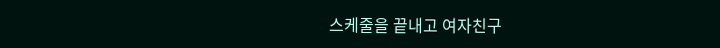스케줄을 끝내고 여자친구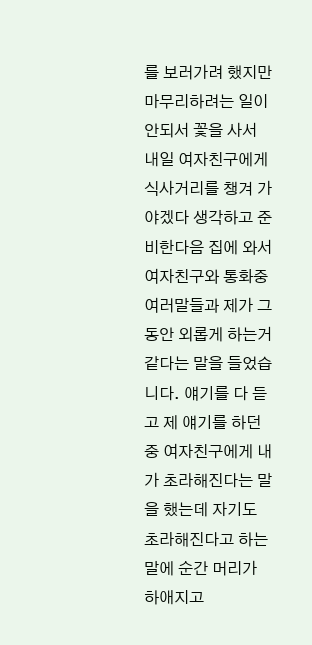를 보러가려 했지만 마무리하려는 일이 안되서 꽃을 사서 내일 여자친구에게 식사거리를 챙겨 가야겠다 생각하고 준비한다음 집에 와서 여자친구와 통화중 여러말들과 제가 그동안 외롭게 하는거 같다는 말을 들었습니다. 얘기를 다 듣고 제 얘기를 하던중 여자친구에게 내가 초라해진다는 말을 했는데 자기도 초라해진다고 하는말에 순간 머리가 하애지고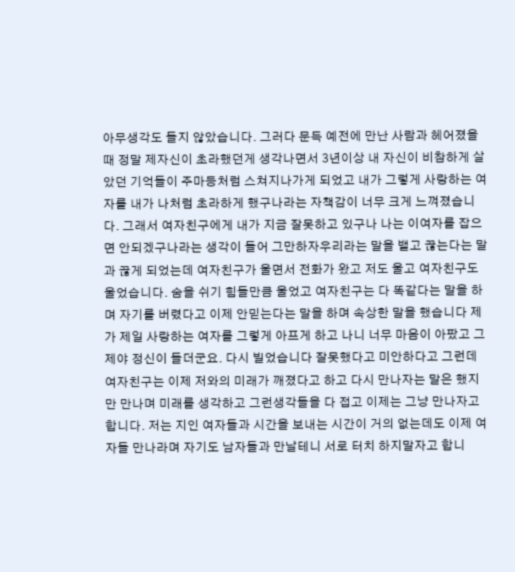아무생각도 들지 않았습니다. 그러다 문득 예전에 만난 사람과 헤어졌을때 정말 제자신이 초라했던게 생각나면서 3년이상 내 자신이 비참하게 살았던 기억들이 주마등처럼 스쳐지나가게 되었고 내가 그렇게 사랑하는 여자를 내가 나처럼 초라하게 했구나라는 자책감이 너무 크게 느껴졌습니다. 그래서 여자친구에게 내가 지금 잘못하고 있구나 나는 이여자를 잡으면 안되겠구나라는 생각이 들어 그만하자우리라는 말을 뱉고 끊는다는 말과 끊게 되었는데 여자친구가 울면서 전화가 왔고 저도 울고 여자친구도 울었습니다. 숨을 쉬기 힘들만큼 울었고 여자친구는 다 똑같다는 말을 하며 자기를 버렸다고 이제 안믿는다는 말을 하며 속상한 말을 했습니다 제가 제일 사랑하는 여자를 그렇게 아프게 하고 나니 너무 마음이 아팠고 그제야 정신이 들더군요. 다시 빌었습니다 잘못했다고 미안하다고 그런데 여자친구는 이제 저와의 미래가 깨졌다고 하고 다시 만나자는 말은 했지만 만나며 미래를 생각하고 그런생각들을 다 접고 이제는 그냥 만나자고 합니다. 저는 지인 여자들과 시간을 보내는 시간이 거의 없는데도 이제 여자들 만나라며 자기도 남자들과 만날테니 서로 터치 하지말자고 합니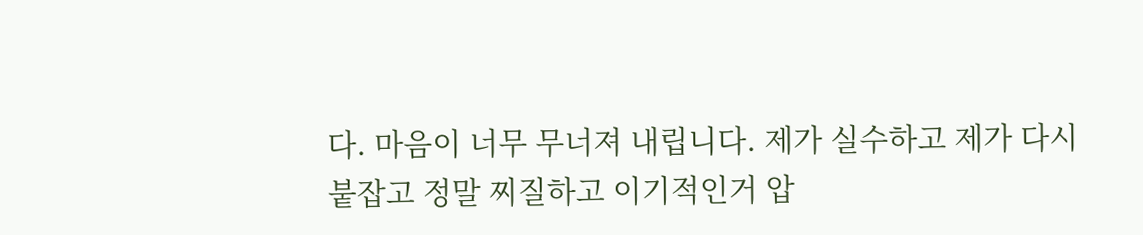다. 마음이 너무 무너져 내립니다. 제가 실수하고 제가 다시 붙잡고 정말 찌질하고 이기적인거 압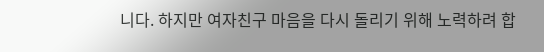니다. 하지만 여자친구 마음을 다시 돌리기 위해 노력하려 합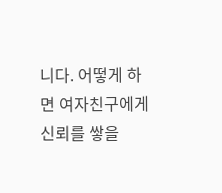니다. 어떻게 하면 여자친구에게 신뢰를 쌓을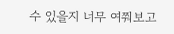수 있을지 너무 여쭤보고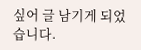싶어 글 남기게 되었습니다.